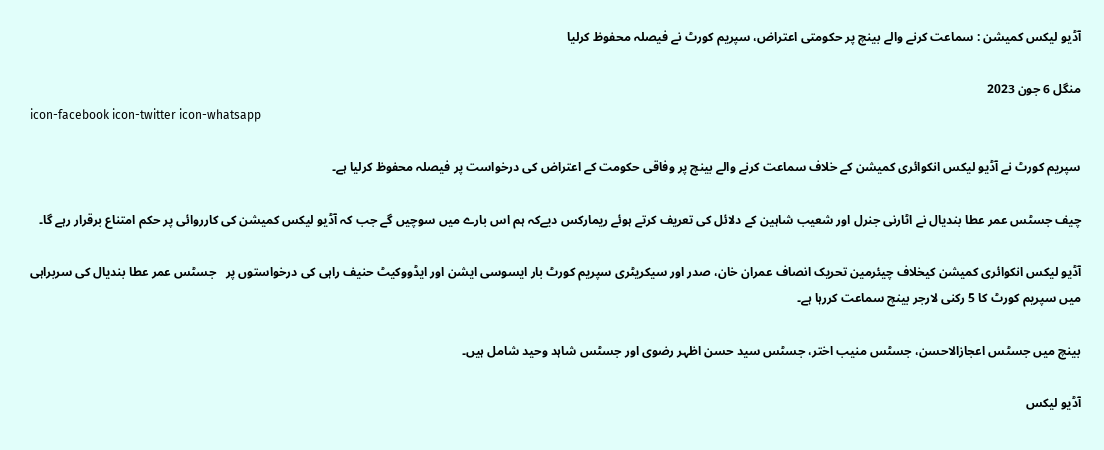آڈیو لیکس کمیشن : سماعت کرنے والے بینچ پر حکومتی اعتراض، سپریم کورٹ نے فیصلہ محفوظ کرلیا

منگل 6 جون 2023
icon-facebook icon-twitter icon-whatsapp

سپریم کورٹ نے آڈیو لیکس انکوائری کمیشن کے خلاف سماعت کرنے والے بینچ پر وفاقی حکومت کے اعتراض کی درخواست پر فیصلہ محفوظ کرلیا ہے۔

چیف جسٹس عمر عطا بندیال نے اٹارنی جنرل اور شعیب شاہین کے دلائل کی تعریف کرتے ہوئے ریمارکس دیےکہ ہم اس بارے میں سوچیں گے جب کہ آڈیو لیکس کمیشن کی کارروائی پر حکم امتناع برقرار رہے گا۔

آڈیو لیکس انکوائری کمیشن کیخلاف چیئرمین تحریک انصاف عمران خان، صدر اور سیکریٹری سپریم کورٹ بار ایسوسی ایشن اور ایڈووکیٹ حنیف راہی کی درخواستوں پر   جسٹس عمر عطا بندیال کی سربراہی میں سپریم کورٹ کا 5 رکنی لارجر بینچ سماعت کررہا ہے۔

بینچ میں جسٹس اعجازالاحسن، جسٹس منیب اختر، جسٹس سید حسن اظہر رضوی اور جسٹس شاہد وحید شامل ہیں۔

آڈیو لیکس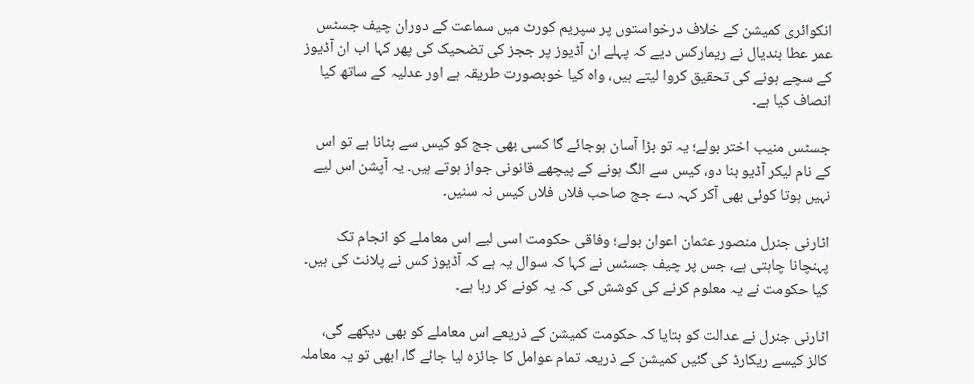انکوائری کمیشن کے خلاف درخواستوں پر سپریم کورٹ میں سماعت کے دوران چیف جسٹس عمر عطا بندیال نے ریمارکس دیے کہ پہلے ان آڈیوز پر ججز کی تضحیک کی پھر کہا اب ان آڈیوز کے سچے ہونے کی تحقیق کروا لیتے ہیں، واہ کیا خوبصورت طریقہ ہے اور عدلیہ کے ساتھ کیا انصاف کیا ہے۔

جسٹس منیب اختر بولے؛ یہ تو بڑا آسان ہوجائے گا کسی بھی جج کو کیس سے ہٹانا ہے تو اس کے نام لیکر آڈیو بنا دو، کیس سے الگ ہونے کے پیچھے قانونی جواز ہوتے ہیں۔ یہ آپشن اس لیے نہیں ہوتا کوئی بھی آکر کہہ دے جج صاحب فلاں فلاں کیس نہ سنیں۔

اٹارنی جنرل منصور عثمان اعوان بولے؛ وفاقی حکومت اسی لیے اس معاملے کو انجام تک پہنچانا چاہتی ہے، جس پر چیف جسٹس نے کہا کہ سوال یہ ہے کہ آڈیوز کس نے پلانٹ کی ہیں۔ کیا حکومت نے یہ معلوم کرنے کی کوشش کی کہ یہ کونے کر رہا ہے۔

اٹارنی جنرل نے عدالت کو بتایا کہ حکومت کمیشن کے ذریعے اس معاملے کو بھی دیکھے گی، کالز کیسے ریکارڈ کی گئیں کمیشن کے ذریعہ تمام عوامل کا جائزہ لیا جائے گا، ابھی تو یہ معاملہ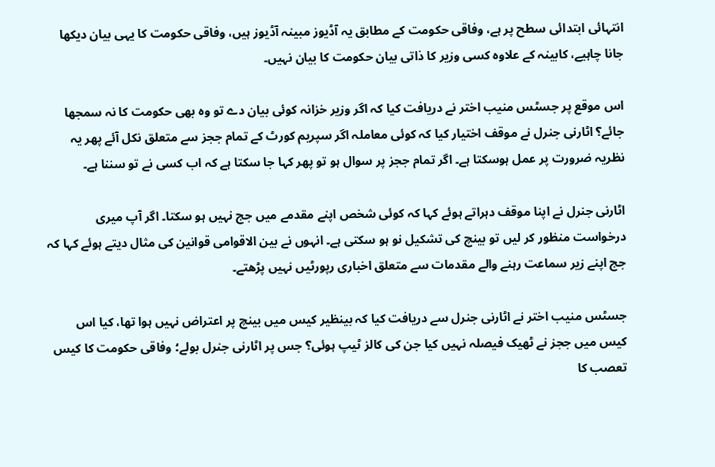انتہائی ابتدائی سطح پر ہے، وفاقی حکومت کے مطابق یہ آڈیوز مبینہ آڈیوز ہیں، وفاقی حکومت کا یہی بیان دیکھا جانا چاہیے، کابینہ کے علاوہ کسی وزیر کا ذاتی بیان حکومت کا بیان نہیں۔

اس موقع پر جسٹس منیب اختر نے دریافت کیا کہ اگر وزیر خزانہ کوئی بیان دے تو وہ بھی حکومت کا نہ سمجھا جائے؟ اٹارنی جنرل نے موقف اختیار کیا کہ کوئی معاملہ اگر سپریم کورٹ کے تمام ججز سے متعلق نکل آئے پھر یہ نظریہ ضرورت پر عمل ہوسکتا ہے۔ اگر تمام ججز پر سوال ہو تو پھر کہا جا سکتا ہے کہ اب کسی نے تو سننا ہے۔

اٹارنی جنرل نے اپنا موقف دہراتے ہوئے کہا کہ کوئی شخص اپنے مقدمے میں جج نہیں ہو سکتا۔ اگر آپ میری درخواست منظور کر لیں تو بینچ کی تشکیل نو ہو سکتی ہے۔ انہوں نے بین الاقوامی قوانین کی مثال دیتے ہوئے کہا کہ جج اپنے زیر سماعت رہنے والے مقدمات سے متعلق اخباری رپورٹیں نہیں پڑھتے۔

جسٹس منیب اختر نے اٹارنی جنرل سے دریافت کیا کہ بینظیر کیس میں بینچ پر اعتراض نہیں ہوا تھا، کیا اس کیس میں ججز نے ٹھیک فیصلہ نہیں کیا جن کی کالز ٹیپ ہوئی؟ جس پر اٹارنی جنرل بولے؛ وفاقی حکومت کا کیس تعصب کا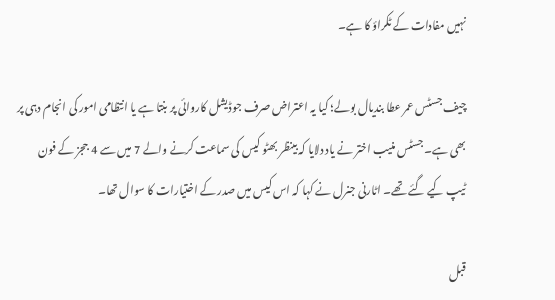نہیں مفادات کے ٹکراؤ کا ہے۔

چیف جسٹس عمر عطا بندیال بولے؛ کیا یہ اعتراض صرف جوڈیشل کاروائی پر بنتا ہے یا انتظامی امور کی انجام دہی پر بھی ہے۔ جسٹس منیب اختر نے یاد دلایا کہ بینظر بھٹو کیس کی سماعت کرنے والے 7 میں سے 4 ججز کے فون ٹیپ کیے گئے تھے۔ اٹارنی جنرل نے کہا کہ اس کیس میں صدر کے اختیارات کا سوال تھا۔

قبل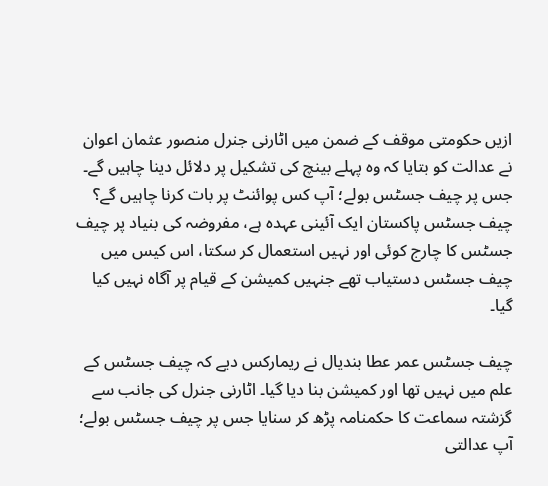ازیں حکومتی موقف کے ضمن میں اٹارنی جنرل منصور عثمان اعوان نے عدالت کو بتایا کہ وہ پہلے بینچ کی تشکیل پر دلائل دینا چاہیں گے۔ جس پر چیف جسٹس بولے؛ آپ کس پوائنٹ پر بات کرنا چاہیں گے؟ چیف جسٹس پاکستان ایک آئینی عہدہ ہے، مفروضہ کی بنیاد پر چیف جسٹس کا چارج کوئی اور نہیں استعمال کر سکتا، اس کیس میں چیف جسٹس دستیاب تھے جنہیں کمیشن کے قیام پر آگاہ نہیں کیا گیا۔

چیف جسٹس عمر عطا بندیال نے ریمارکس دیے کہ چیف جسٹس کے علم میں نہیں تھا اور کمیشن بنا دیا گیا۔ اٹارنی جنرل کی جانب سے گزشتہ سماعت کا حکمنامہ پڑھ کر سنایا جس پر چیف جسٹس بولے؛ آپ عدالتی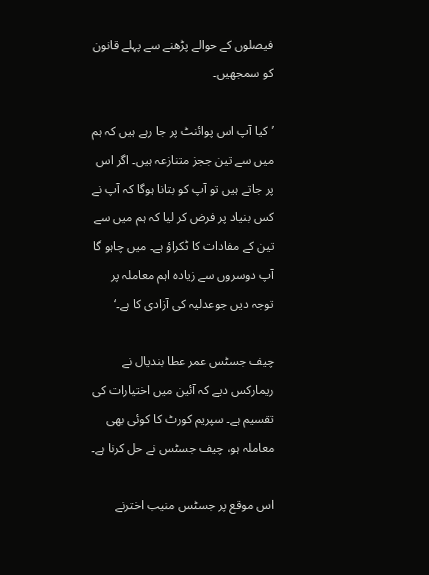فیصلوں کے حوالے پڑھنے سے پہلے قانون کو سمجھیں۔

’کیا آپ اس پوائنٹ پر جا رہے ہیں کہ ہم میں سے تین ججز متنازعہ ہیں۔ اگر اس پر جاتے ہیں تو آپ کو بتانا ہوگا کہ آپ نے کس بنیاد پر فرض کر لیا کہ ہم میں سے تین کے مفادات کا ٹکراؤ ہے۔ میں چاہو گا آپ دوسروں سے زیادہ اہم معاملہ پر توجہ دیں جوعدلیہ کی آزادی کا ہے۔‘

چیف جسٹس عمر عطا بندیال نے ریمارکس دیے کہ آئین میں اختیارات کی تقسیم ہے۔ سپریم کورٹ کا کوئی بھی معاملہ ہو، چیف جسٹس نے حل کرنا ہے۔

اس موقع پر جسٹس منیب اخترنے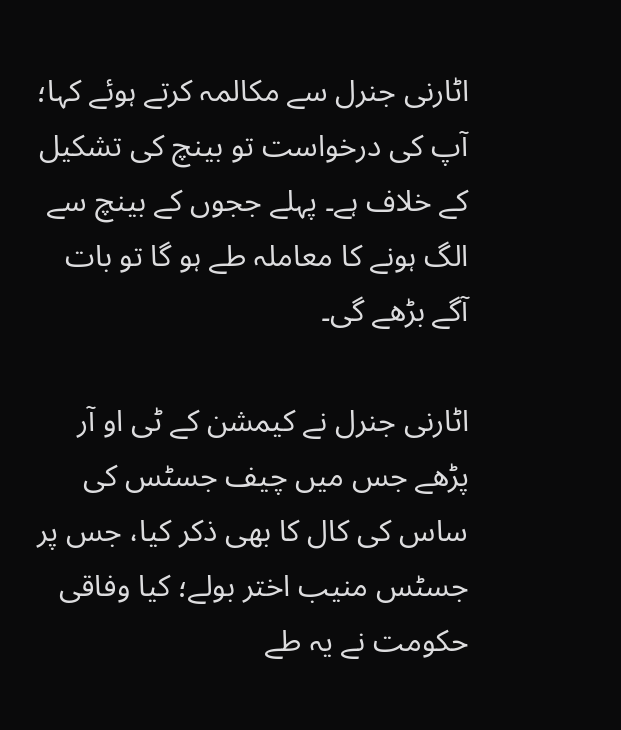اٹارنی جنرل سے مکالمہ کرتے ہوئے کہا؛ آپ کی درخواست تو بینچ کی تشکیل کے خلاف ہے۔ پہلے ججوں کے بینچ سے الگ ہونے کا معاملہ طے ہو گا تو بات آگے بڑھے گی۔

اٹارنی جنرل نے کیمشن کے ٹی او آر پڑھے جس میں چیف جسٹس کی ساس کی کال کا بھی ذکر کیا، جس پر جسٹس منیب اختر بولے؛ کیا وفاقی حکومت نے یہ طے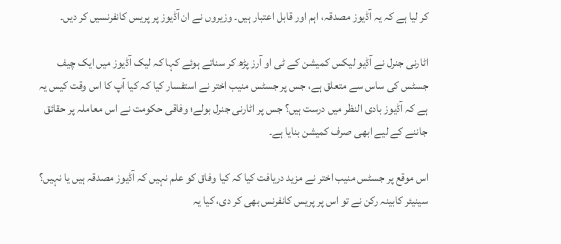کر لیا ہے کہ یہ آڈیوز مصدقہ، اہم اور قابل اعتبار ہیں۔ وزیروں نے ان آڈیوز پر پریس کانفرنسیں کر دیں۔

اٹارنی جنرل نے آڈیو لیکس کمیشن کے ٹی او آرز پڑھ کر سناتے ہوئے کہا کہ لیک آڈیوز میں ایک چیف جسٹس کی ساس سے متعلق ہے، جس پر جسٹس منیب اختر نے استفسار کیا کہ کیا آپ کا اس وقت کیس یہ ہے کہ آڈیوز بادی النظر میں درست ہیں؟ جس پر اٹارنی جنرل بولے؛ وفاقی حکومت نے اس معاملہ پر حقائق جاننے کے لیے ابھی صرف کمیشن بنایا ہے۔

اس موقع پر جسٹس منیب اختر نے مزید دریافت کیا کہ کیا وفاق کو علم نہیں کہ آڈیوز مصدقہ ہیں یا نہیں؟ سینیئر کابینہ رکن نے تو اس پر پریس کانفرنس بھی کر دی، کیا یہ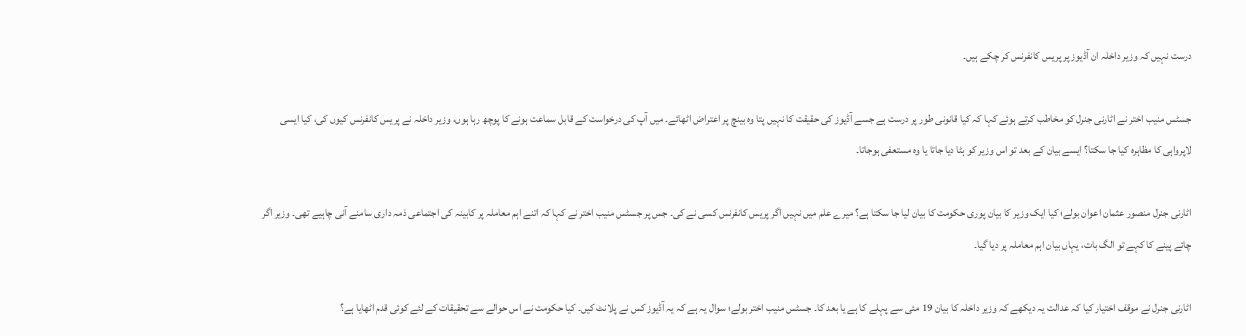درست نہیں کہ وزیر داخلہ ان آڈیوز پر پریس کانفرنس کر چکے ہیں۔

جسٹس منیب اختر نے اٹارنی جنرل کو مخاطب کرتے ہوئے کہا کہ کیا قانونی طور پر درست ہے جسے آڈیوز کی حقیقت کا نہیں پتا وہ بینچ پر اعتراض اٹھائے۔ میں آپ کی درخواست کے قابل سماعت ہونے کا پوچھ رہا ہوں، وزیر داخلہ نے پریس کانفرنس کیوں کی، کیا ایسی لاپرواہی کا مظاہرہ کیا جا سکتا؟ ایسے بیان کے بعد تو اس وزیر کو ہٹا دیا جاتا یا وہ مستعفی ہوجاتا۔

اٹارنی جنرل منصور عثمان اعوان بولے؛ کیا ایک وزیر کا بیان پوری حکومت کا بیان لیا جا سکتا ہے؟ میرے علم میں نہیں اگر پریس کانفرنس کسی نے کی۔ جس پر جسٹس منیب اختر نے کہا کہ اتنے اہم معاملہ پر کابینہ کی اجتماعی ذمہ داری سامنے آنی چاہیے تھی۔ وزیر اگر چائے پینے کا کہے تو الگ بات، یہاں بیان اہم معاملہ پر دیا گیا۔

اٹارنی جنرل نے موقف اختیار کیا کہ عدالت یہ دیکھے کہ وزیر داخلہ کا بیان 19 مئی سے پہلے کا ہے یا بعد کا۔ جسٹس منیب اختر بولے؛ سوال یہ ہے کہ یہ آڈیوز کس نے پلانٹ کیں۔ کیا حکومت نے اس حوالے سے تحقیقات کے لئے کوئی قدم اٹھایا ہے؟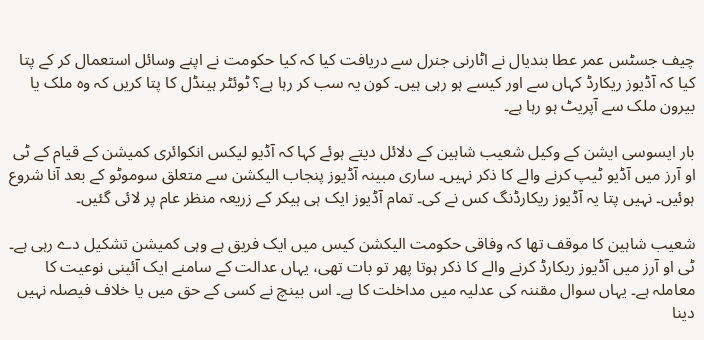چیف جسٹس عمر عطا بندیال نے اٹارنی جنرل سے دریافت کیا کہ کیا حکومت نے اپنے وسائل استعمال کر کے پتا کیا کہ آڈیوز ریکارڈ کہاں سے اور کیسے ہو رہی ہیں۔ کون یہ سب کر رہا ہے؟ ٹوئٹر ہینڈل کا پتا کریں کہ وہ ملک یا بیرون ملک سے آپریٹ ہو رہا ہے۔

بار ایسوسی ایشن کے وکیل شعیب شاہین کے دلائل دیتے ہوئے کہا کہ آڈیو لیکس انکوائری کمیشن کے قیام کے ٹی او آرز میں آڈیو ٹیپ کرنے والے کا ذکر نہیں۔ ساری مبینہ آڈیوز پنجاب الیکشن سے متعلق سوموٹو کے بعد آنا شروع ہوئیں۔ نہیں پتا یہ آڈیوز ریکارڈنگ کس نے کی۔ تمام آڈیوز ایک ہی ہیکر کے زریعہ منظر عام پر لائی گئیں۔

شعیب شاہین کا موقف تھا کہ وفاقی حکومت الیکشن کیس میں ایک فریق ہے وہی کمیشن تشکیل دے رہی ہے۔ ٹی او آرز میں آڈیوز ریکارڈ کرنے والے کا ذکر ہوتا پھر تو بات تھی، یہاں عدالت کے سامنے ایک آئینی نوعیت کا معاملہ ہے۔ یہاں سوال مقننہ کی عدلیہ میں مداخلت کا ہے۔ اس بینچ نے کسی کے حق میں یا خلاف فیصلہ نہیں دینا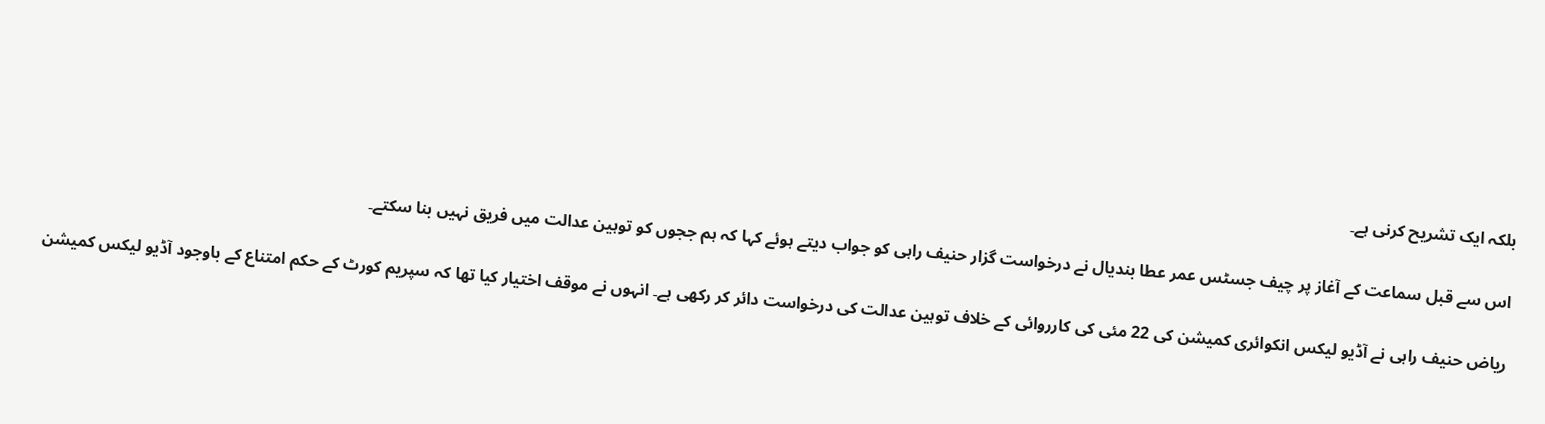بلکہ ایک تشریح کرنی ہے۔

اس سے قبل سماعت کے آغاز پر چیف جسٹس عمر عطا بندیال نے درخواست گزار حنیف راہی کو جواب دیتے ہوئے کہا کہ ہم ججوں کو توہین عدالت میں فریق نہیں بنا سکتے۔

ریاض حنیف راہی نے آڈیو لیکس انکوائری کمیشن کی 22 مئی کی کارروائی کے خلاف توہین عدالت کی درخواست دائر کر رکھی ہے۔ انہوں نے موقف اختیار کیا تھا کہ سپریم کورٹ کے حکم امتناع کے باوجود آڈیو لیکس کمیشن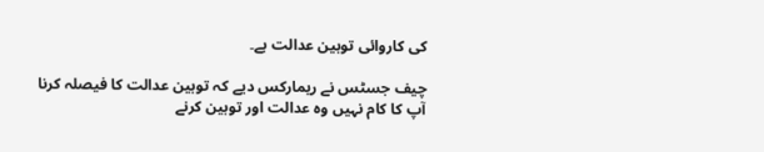کی کاروائی توہین عدالت ہے۔

چیف جسٹس نے ریمارکس دیے کہ توہین عدالت کا فیصلہ کرنا آپ کا کام نہیں وہ عدالت اور توہین کرنے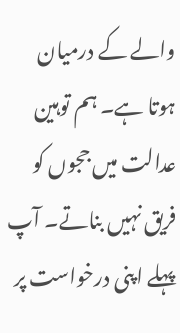والے کے درمیان ہوتا ہے۔ ہم توہین عدالت میں ججوں کو فریق نہیں بناتے۔ آپ پہلے اپنی درخواست پر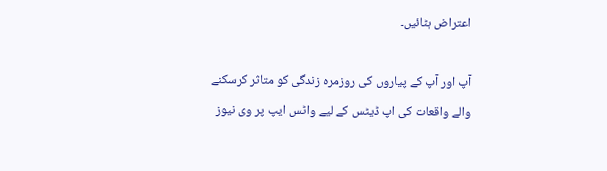اعتراض ہٹائیں۔

آپ اور آپ کے پیاروں کی روزمرہ زندگی کو متاثر کرسکنے والے واقعات کی اپ ڈیٹس کے لیے واٹس ایپ پر وی نیوز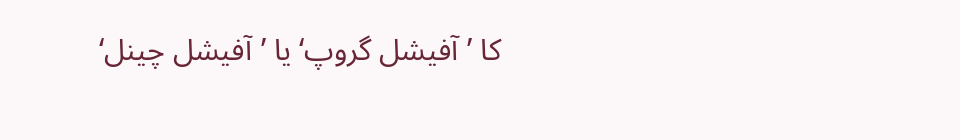کا ’آفیشل گروپ‘ یا ’آفیشل چینل‘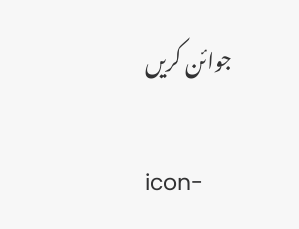جوائن کریں

icon-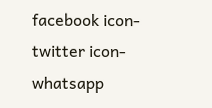facebook icon-twitter icon-whatsapp